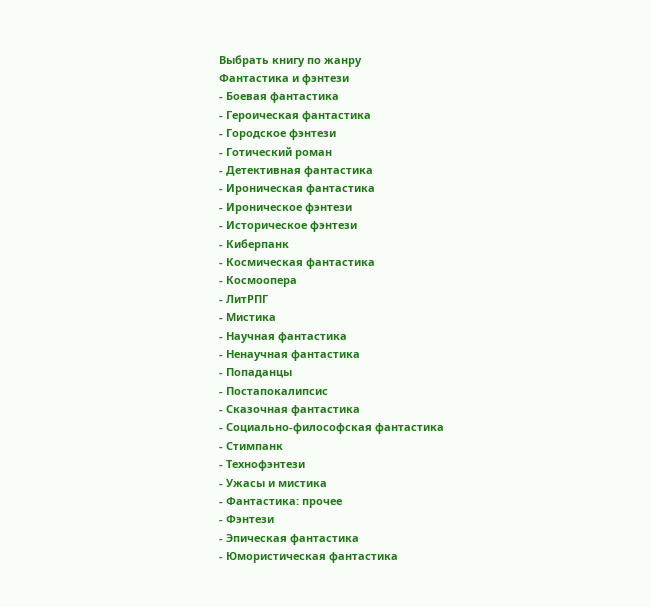Выбрать книгу по жанру
Фантастика и фэнтези
- Боевая фантастика
- Героическая фантастика
- Городское фэнтези
- Готический роман
- Детективная фантастика
- Ироническая фантастика
- Ироническое фэнтези
- Историческое фэнтези
- Киберпанк
- Космическая фантастика
- Космоопера
- ЛитРПГ
- Мистика
- Научная фантастика
- Ненаучная фантастика
- Попаданцы
- Постапокалипсис
- Сказочная фантастика
- Социально-философская фантастика
- Стимпанк
- Технофэнтези
- Ужасы и мистика
- Фантастика: прочее
- Фэнтези
- Эпическая фантастика
- Юмористическая фантастика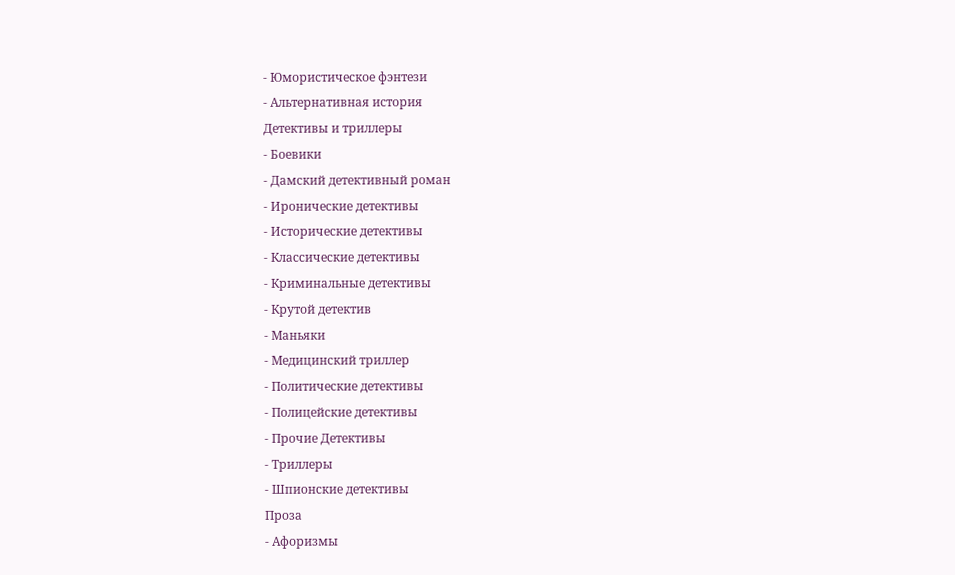- Юмористическое фэнтези
- Альтернативная история
Детективы и триллеры
- Боевики
- Дамский детективный роман
- Иронические детективы
- Исторические детективы
- Классические детективы
- Криминальные детективы
- Крутой детектив
- Маньяки
- Медицинский триллер
- Политические детективы
- Полицейские детективы
- Прочие Детективы
- Триллеры
- Шпионские детективы
Проза
- Афоризмы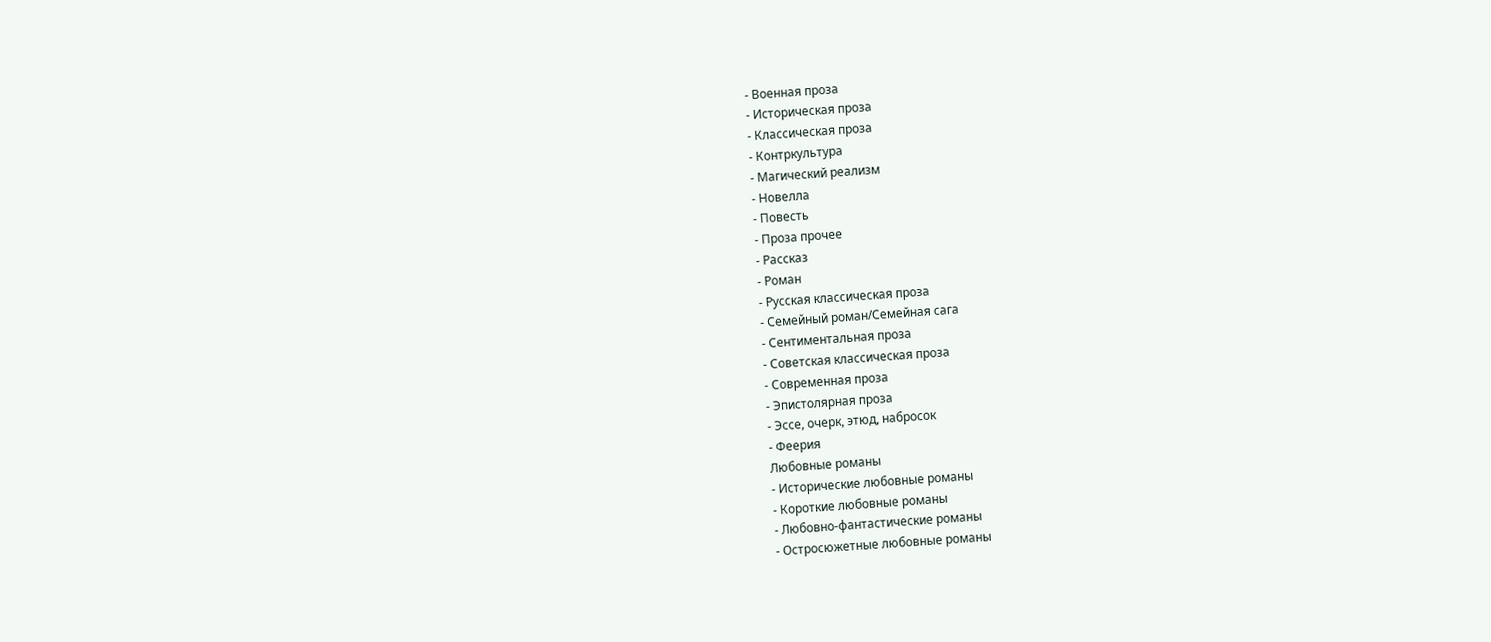- Военная проза
- Историческая проза
- Классическая проза
- Контркультура
- Магический реализм
- Новелла
- Повесть
- Проза прочее
- Рассказ
- Роман
- Русская классическая проза
- Семейный роман/Семейная сага
- Сентиментальная проза
- Советская классическая проза
- Современная проза
- Эпистолярная проза
- Эссе, очерк, этюд, набросок
- Феерия
Любовные романы
- Исторические любовные романы
- Короткие любовные романы
- Любовно-фантастические романы
- Остросюжетные любовные романы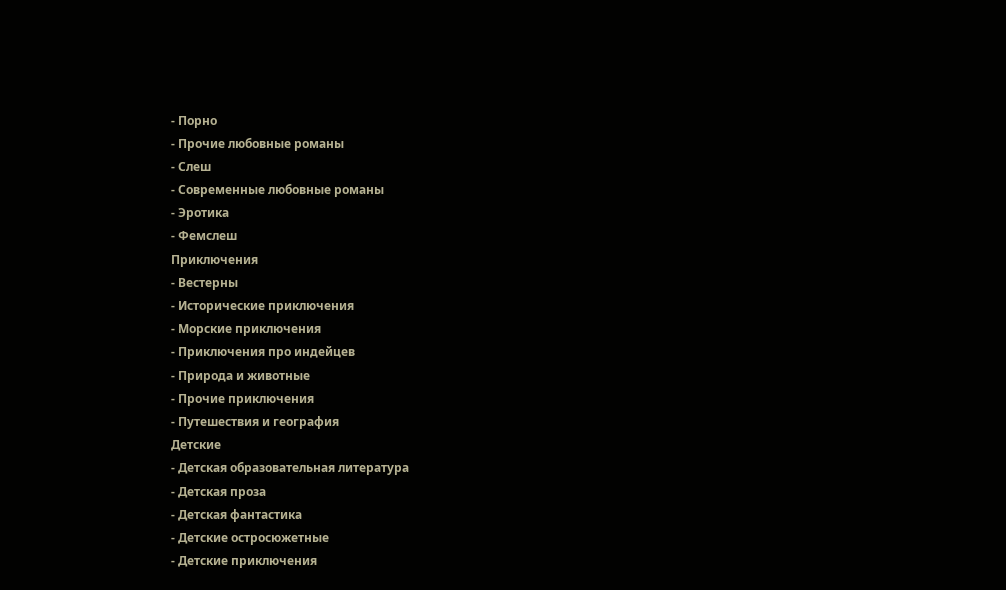- Порно
- Прочие любовные романы
- Слеш
- Современные любовные романы
- Эротика
- Фемслеш
Приключения
- Вестерны
- Исторические приключения
- Морские приключения
- Приключения про индейцев
- Природа и животные
- Прочие приключения
- Путешествия и география
Детские
- Детская образовательная литература
- Детская проза
- Детская фантастика
- Детские остросюжетные
- Детские приключения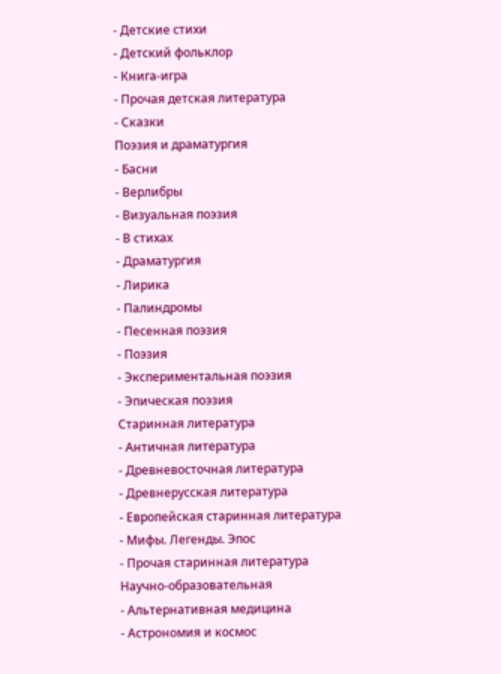- Детские стихи
- Детский фольклор
- Книга-игра
- Прочая детская литература
- Сказки
Поэзия и драматургия
- Басни
- Верлибры
- Визуальная поэзия
- В стихах
- Драматургия
- Лирика
- Палиндромы
- Песенная поэзия
- Поэзия
- Экспериментальная поэзия
- Эпическая поэзия
Старинная литература
- Античная литература
- Древневосточная литература
- Древнерусская литература
- Европейская старинная литература
- Мифы. Легенды. Эпос
- Прочая старинная литература
Научно-образовательная
- Альтернативная медицина
- Астрономия и космос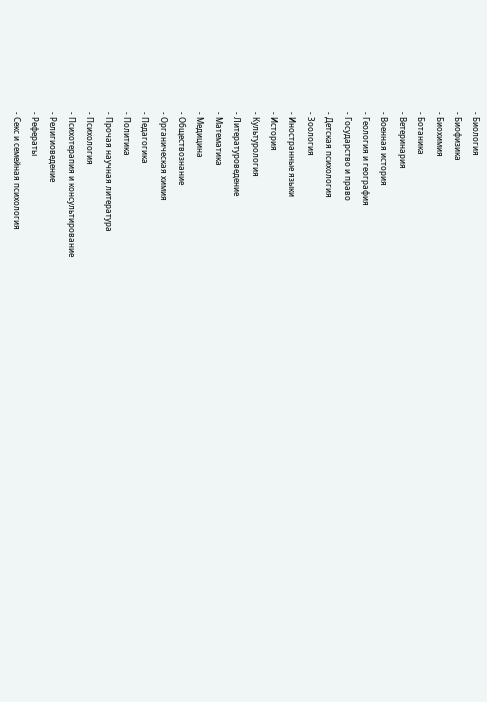- Биология
- Биофизика
- Биохимия
- Ботаника
- Ветеринария
- Военная история
- Геология и география
- Государство и право
- Детская психология
- Зоология
- Иностранные языки
- История
- Культурология
- Литературоведение
- Математика
- Медицина
- Обществознание
- Органическая химия
- Педагогика
- Политика
- Прочая научная литература
- Психология
- Психотерапия и консультирование
- Религиоведение
- Рефераты
- Секс и семейная психология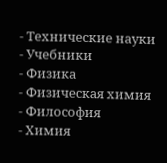- Технические науки
- Учебники
- Физика
- Физическая химия
- Философия
- Химия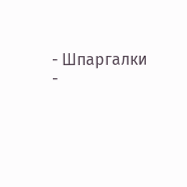- Шпаргалки
-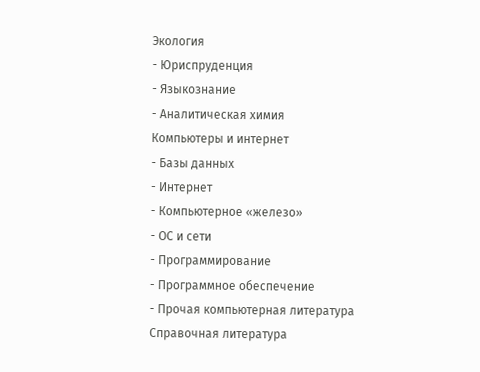Экология
- Юриспруденция
- Языкознание
- Аналитическая химия
Компьютеры и интернет
- Базы данных
- Интернет
- Компьютерное «железо»
- ОС и сети
- Программирование
- Программное обеспечение
- Прочая компьютерная литература
Справочная литература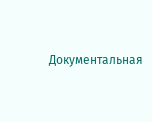Документальная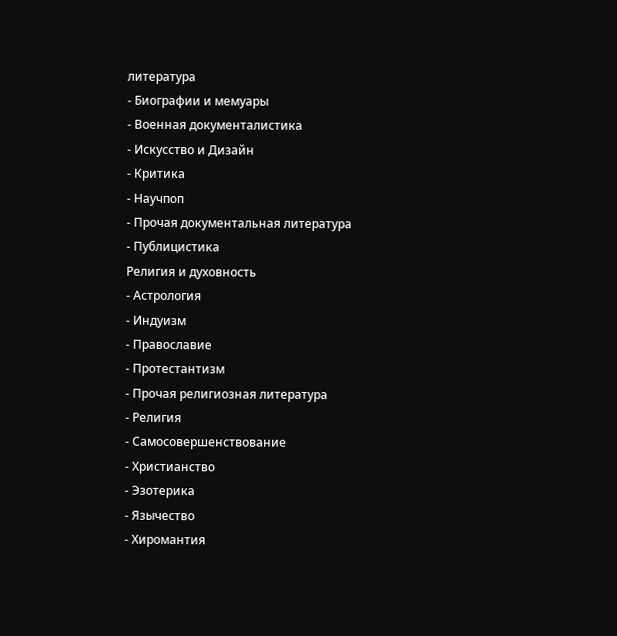литература
- Биографии и мемуары
- Военная документалистика
- Искусство и Дизайн
- Критика
- Научпоп
- Прочая документальная литература
- Публицистика
Религия и духовность
- Астрология
- Индуизм
- Православие
- Протестантизм
- Прочая религиозная литература
- Религия
- Самосовершенствование
- Христианство
- Эзотерика
- Язычество
- Хиромантия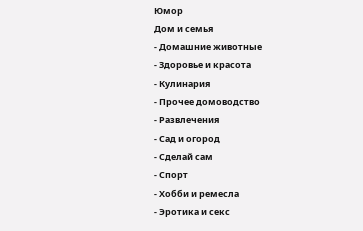Юмор
Дом и семья
- Домашние животные
- Здоровье и красота
- Кулинария
- Прочее домоводство
- Развлечения
- Сад и огород
- Сделай сам
- Спорт
- Хобби и ремесла
- Эротика и секс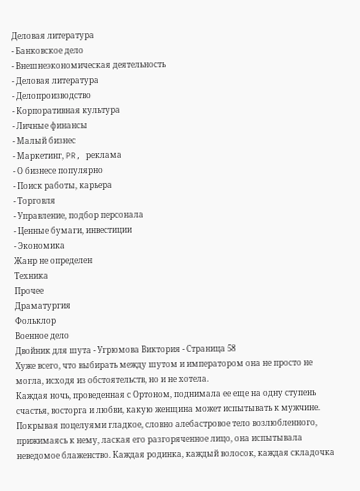Деловая литература
- Банковское дело
- Внешнеэкономическая деятельность
- Деловая литература
- Делопроизводство
- Корпоративная культура
- Личные финансы
- Малый бизнес
- Маркетинг, PR, реклама
- О бизнесе популярно
- Поиск работы, карьера
- Торговля
- Управление, подбор персонала
- Ценные бумаги, инвестиции
- Экономика
Жанр не определен
Техника
Прочее
Драматургия
Фольклор
Военное дело
Двойник для шута - Угрюмова Виктория - Страница 58
Хуже всего, что выбирать между шутом и императором она не просто не могла, исходя из обстоятельств, но и не хотела.
Каждая ночь, проведенная с Ортоном, поднимала ее еще на одну ступень счастья, восторга и любви, какую женщина может испытывать к мужчине. Покрывая поцелуями гладкое, словно алебастровое тело возлюбленного, прижимаясь к нему, лаская его разгоряченное лицо, она испытывала неведомое блаженство. Каждая родинка, каждый волосок, каждая складочка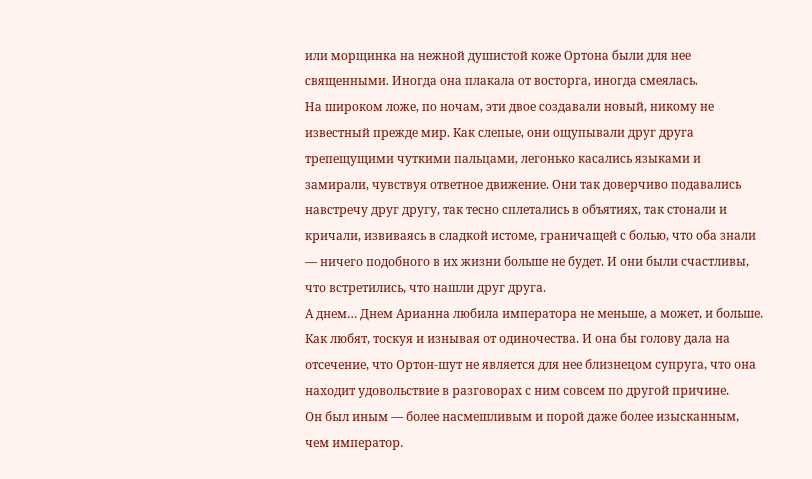или морщинка на нежной душистой коже Ортона были для нее священными. Иногда она плакала от восторга, иногда смеялась.
На широком ложе, по ночам, эти двое создавали новый, никому не известный прежде мир. Как слепые, они ощупывали друг друга трепещущими чуткими пальцами, легонько касались языками и замирали, чувствуя ответное движение. Они так доверчиво подавались навстречу друг другу, так тесно сплетались в объятиях, так стонали и кричали, извиваясь в сладкой истоме, граничащей с болью, что оба знали — ничего подобного в их жизни больше не будет. И они были счастливы, что встретились, что нашли друг друга.
А днем… Днем Арианна любила императора не меньше, а может, и больше. Как любят, тоскуя и изнывая от одиночества. И она бы голову дала на отсечение, что Ортон-шут не является для нее близнецом супруга, что она находит удовольствие в разговорах с ним совсем по другой причине.
Он был иным — более насмешливым и порой даже более изысканным, чем император.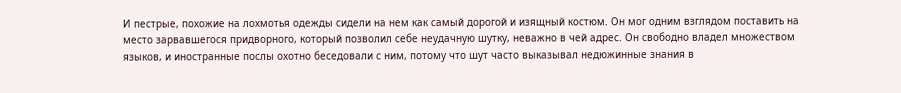И пестрые, похожие на лохмотья одежды сидели на нем как самый дорогой и изящный костюм. Он мог одним взглядом поставить на место зарвавшегося придворного, который позволил себе неудачную шутку, неважно в чей адрес. Он свободно владел множеством языков, и иностранные послы охотно беседовали с ним, потому что шут часто выказывал недюжинные знания в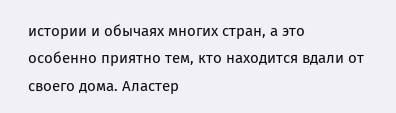истории и обычаях многих стран, а это особенно приятно тем, кто находится вдали от своего дома. Аластер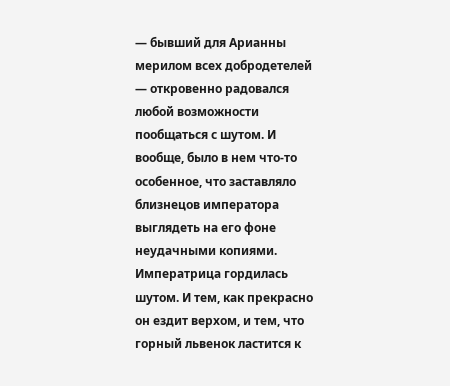— бывший для Арианны мерилом всех добродетелей — откровенно радовался любой возможности пообщаться с шутом. И вообще, было в нем что-то особенное, что заставляло близнецов императора выглядеть на его фоне неудачными копиями.
Императрица гордилась шутом. И тем, как прекрасно он ездит верхом, и тем, что горный львенок ластится к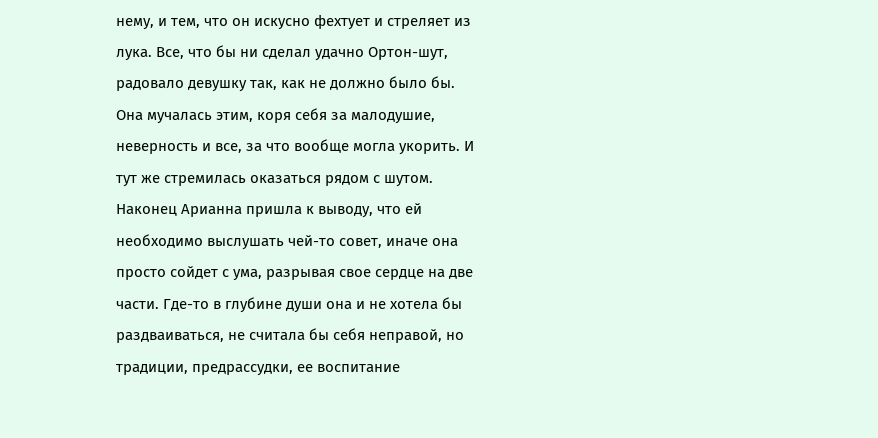нему, и тем, что он искусно фехтует и стреляет из лука. Все, что бы ни сделал удачно Ортон-шут, радовало девушку так, как не должно было бы. Она мучалась этим, коря себя за малодушие, неверность и все, за что вообще могла укорить. И тут же стремилась оказаться рядом с шутом.
Наконец Арианна пришла к выводу, что ей необходимо выслушать чей-то совет, иначе она просто сойдет с ума, разрывая свое сердце на две части. Где-то в глубине души она и не хотела бы раздваиваться, не считала бы себя неправой, но традиции, предрассудки, ее воспитание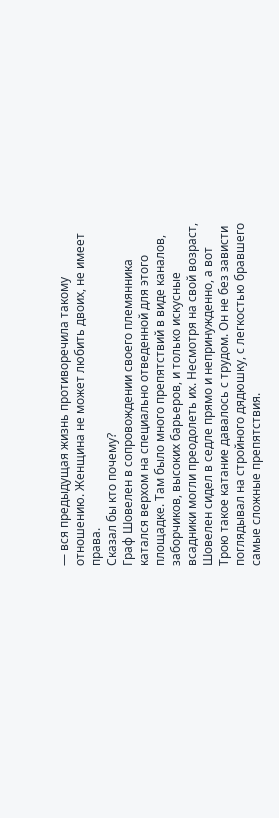— вся предыдущая жизнь противоречила такому отношению. Женщина не может любить двоих, не имеет права.
Сказал бы кто почему?
Граф Шовелен в сопровождении своего племянника катался верхом на специально отведенной для этого площадке. Там было много препятствий в виде каналов, заборчиков, высоких барьеров, и только искусные всадники могли преодолеть их. Несмотря на свой возраст, Шовелен сидел в седле прямо и непринужденно, а вот Трою такое катание давалось с трудом. Он не без зависти поглядывал на стройного дядюшку, с легкостью бравшего самые сложные препятствия.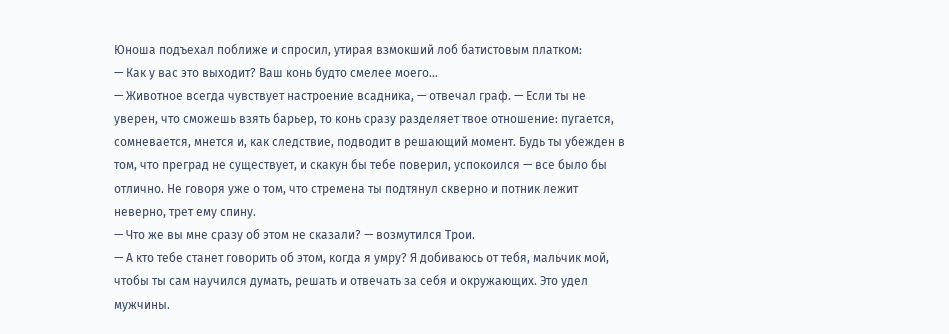Юноша подъехал поближе и спросил, утирая взмокший лоб батистовым платком:
— Как у вас это выходит? Ваш конь будто смелее моего…
— Животное всегда чувствует настроение всадника, — отвечал граф. — Если ты не уверен, что сможешь взять барьер, то конь сразу разделяет твое отношение: пугается, сомневается, мнется и, как следствие, подводит в решающий момент. Будь ты убежден в том, что преград не существует, и скакун бы тебе поверил, успокоился — все было бы отлично. Не говоря уже о том, что стремена ты подтянул скверно и потник лежит неверно, трет ему спину.
— Что же вы мне сразу об этом не сказали? — возмутился Трои.
— А кто тебе станет говорить об этом, когда я умру? Я добиваюсь от тебя, мальчик мой, чтобы ты сам научился думать, решать и отвечать за себя и окружающих. Это удел мужчины.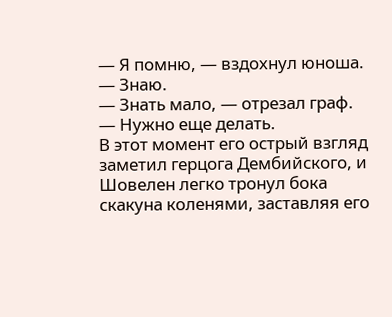— Я помню, — вздохнул юноша. — Знаю.
— Знать мало, — отрезал граф. — Нужно еще делать.
В этот момент его острый взгляд заметил герцога Дембийского, и Шовелен легко тронул бока скакуна коленями, заставляя его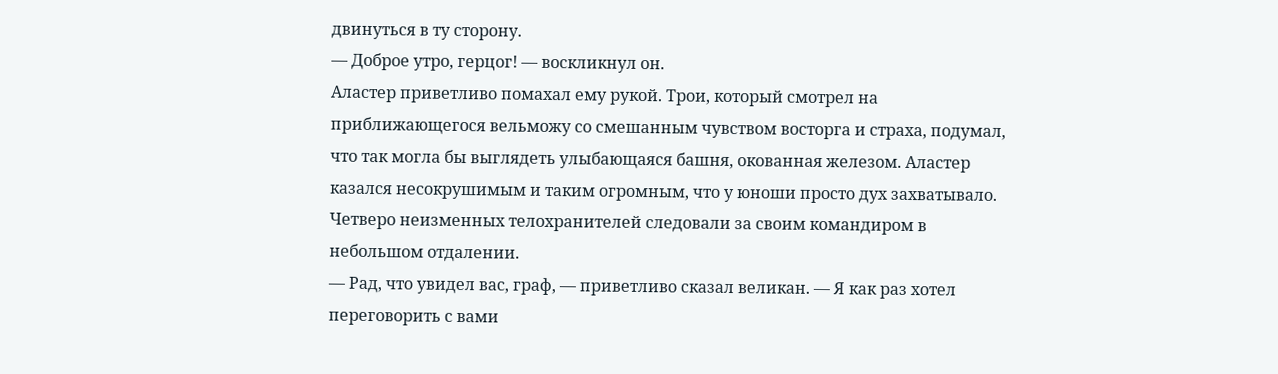двинуться в ту сторону.
— Доброе утро, герцог! — воскликнул он.
Аластер приветливо помахал ему рукой. Трои, который смотрел на приближающегося вельможу со смешанным чувством восторга и страха, подумал, что так могла бы выглядеть улыбающаяся башня, окованная железом. Аластер казался несокрушимым и таким огромным, что у юноши просто дух захватывало. Четверо неизменных телохранителей следовали за своим командиром в небольшом отдалении.
— Рад, что увидел вас, граф, — приветливо сказал великан. — Я как раз хотел переговорить с вами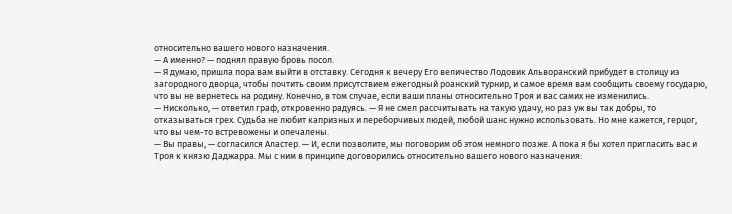относительно вашего нового назначения.
— А именно? — поднял правую бровь посол.
— Я думаю, пришла пора вам выйти в отставку. Сегодня к вечеру Его величество Лодовик Альворанский прибудет в столицу из загородного дворца, чтобы почтить своим присутствием ежегодный роанский турнир, и самое время вам сообщить своему государю, что вы не вернетесь на родину. Конечно, в том случае, если ваши планы относительно Троя и вас самих не изменились.
— Нисколько, — ответил граф, откровенно радуясь. — Я не смел рассчитывать на такую удачу, но раз уж вы так добры, то отказываться грех. Судьба не любит капризных и переборчивых людей, любой шанс нужно использовать. Но мне кажется, герцог, что вы чем-то встревожены и опечалены.
— Вы правы, — согласился Аластер. — И, если позволите, мы поговорим об этом немного позже. А пока я бы хотел пригласить вас и Троя к князю Даджарра. Мы с ним в принципе договорились относительно вашего нового назначения: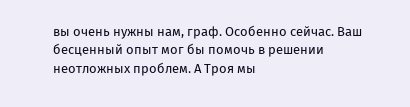вы очень нужны нам, граф. Особенно сейчас. Ваш бесценный опыт мог бы помочь в решении неотложных проблем. А Троя мы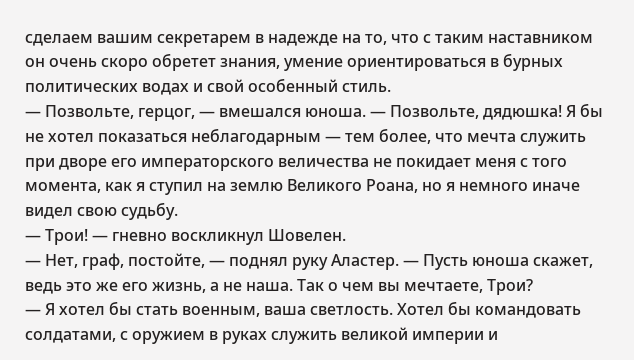сделаем вашим секретарем в надежде на то, что с таким наставником он очень скоро обретет знания, умение ориентироваться в бурных политических водах и свой особенный стиль.
— Позвольте, герцог, — вмешался юноша. — Позвольте, дядюшка! Я бы не хотел показаться неблагодарным — тем более, что мечта служить при дворе его императорского величества не покидает меня с того момента, как я ступил на землю Великого Роана, но я немного иначе видел свою судьбу.
— Трои! — гневно воскликнул Шовелен.
— Нет, граф, постойте, — поднял руку Аластер. — Пусть юноша скажет, ведь это же его жизнь, а не наша. Так о чем вы мечтаете, Трои?
— Я хотел бы стать военным, ваша светлость. Хотел бы командовать солдатами, с оружием в руках служить великой империи и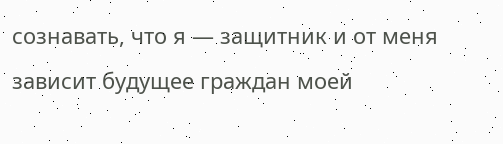сознавать, что я — защитник и от меня зависит будущее граждан моей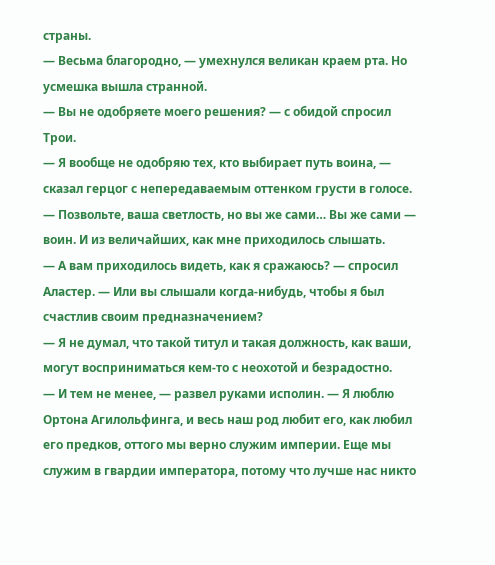страны.
— Весьма благородно, — умехнулся великан краем рта. Но усмешка вышла странной.
— Вы не одобряете моего решения? — с обидой спросил Трои.
— Я вообще не одобряю тех, кто выбирает путь воина, — сказал герцог с непередаваемым оттенком грусти в голосе.
— Позвольте, ваша светлость, но вы же сами… Вы же сами — воин. И из величайших, как мне приходилось слышать.
— А вам приходилось видеть, как я сражаюсь? — спросил Аластер. — Или вы слышали когда-нибудь, чтобы я был счастлив своим предназначением?
— Я не думал, что такой титул и такая должность, как ваши, могут восприниматься кем-то с неохотой и безрадостно.
— И тем не менее, — развел руками исполин. — Я люблю Ортона Агилольфинга, и весь наш род любит его, как любил его предков, оттого мы верно служим империи. Еще мы служим в гвардии императора, потому что лучше нас никто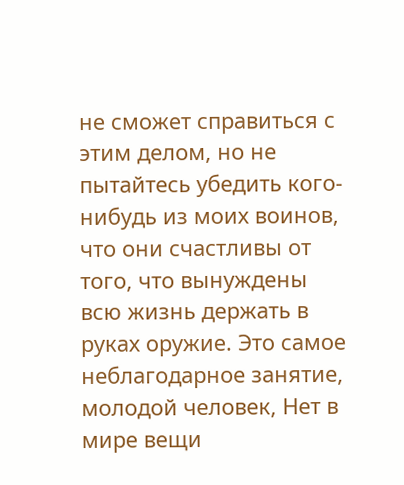не сможет справиться с этим делом, но не пытайтесь убедить кого-нибудь из моих воинов, что они счастливы от того, что вынуждены всю жизнь держать в руках оружие. Это самое неблагодарное занятие, молодой человек, Нет в мире вещи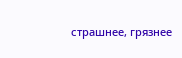страшнее, грязнее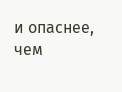и опаснее, чем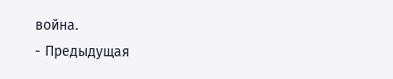война.
- Предыдущая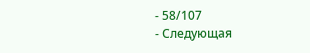- 58/107
- Следующая